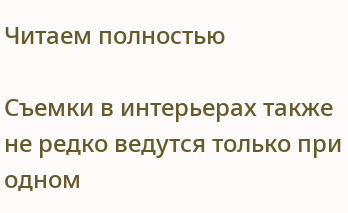Читаем полностью

Съемки в интерьерах также не редко ведутся только при одном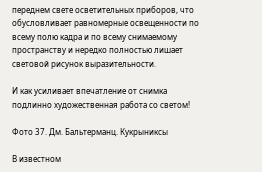переднем свете осветительных приборов, что обусловливает равномерные освещенности по всему полю кадра и по всему снимаемому пространству и нередко полностью лишает световой рисунок выразительности.

И как усиливает впечатление от снимка подлинно художественная работа со светом!

Фото 37. Дм. Бальтерманц. Кукрыниксы

В известном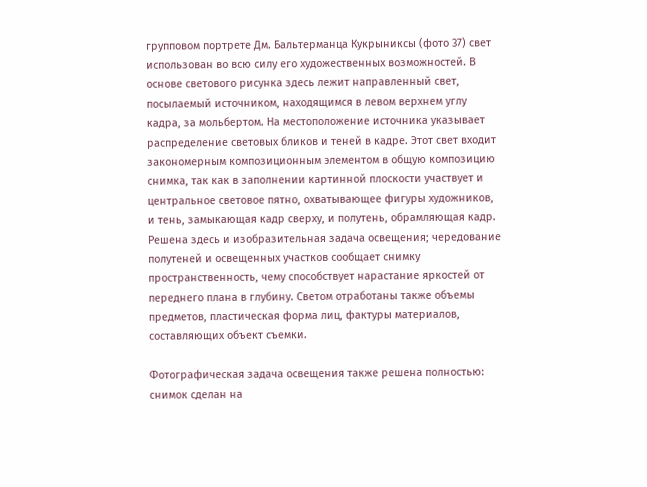групповом портрете Дм. Бальтерманца Кукрыниксы (фото 37) свет использован во всю силу его художественных возможностей. В основе светового рисунка здесь лежит направленный свет, посылаемый источником, находящимся в левом верхнем углу кадра, за мольбертом. На местоположение источника указывает распределение световых бликов и теней в кадре. Этот свет входит закономерным композиционным элементом в общую композицию снимка, так как в заполнении картинной плоскости участвует и центральное световое пятно, охватывающее фигуры художников, и тень, замыкающая кадр сверху, и полутень, обрамляющая кадр. Решена здесь и изобразительная задача освещения; чередование полутеней и освещенных участков сообщает снимку пространственность, чему способствует нарастание яркостей от переднего плана в глубину. Светом отработаны также объемы предметов, пластическая форма лиц, фактуры материалов, составляющих объект съемки.

Фотографическая задача освещения также решена полностью: снимок сделан на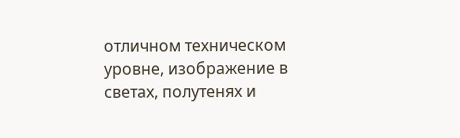отличном техническом уровне, изображение в светах, полутенях и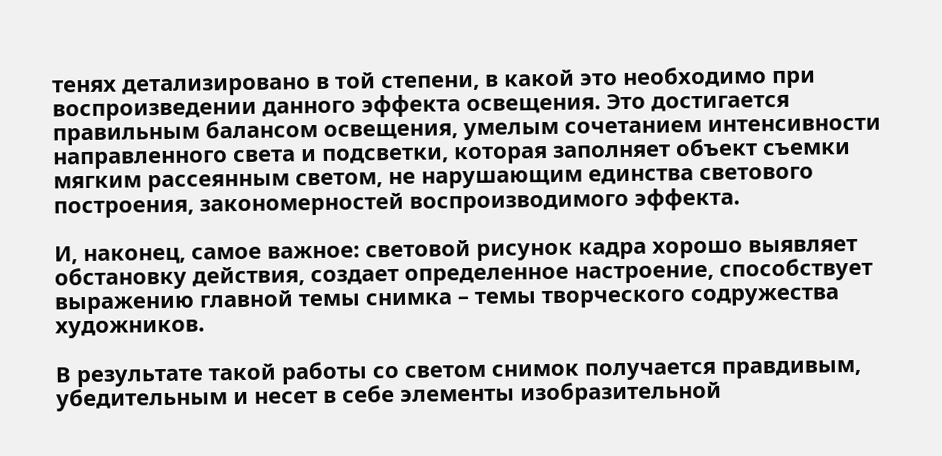тенях детализировано в той степени, в какой это необходимо при воспроизведении данного эффекта освещения. Это достигается правильным балансом освещения, умелым сочетанием интенсивности направленного света и подсветки, которая заполняет объект съемки мягким рассеянным светом, не нарушающим единства светового построения, закономерностей воспроизводимого эффекта.

И, наконец, самое важное: световой рисунок кадра хорошо выявляет обстановку действия, создает определенное настроение, способствует выражению главной темы снимка – темы творческого содружества художников.

В результате такой работы со светом снимок получается правдивым, убедительным и несет в себе элементы изобразительной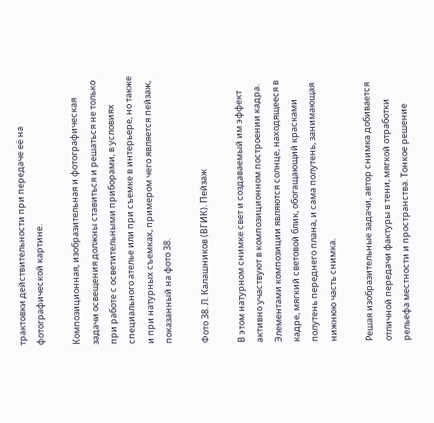трактовки действительности при передаче её на фотографической картине.

Композиционная, изобразительная и фотографическая задачи освещения должны ставиться и решаться не только при работе с осветительными приборами, в условиях специального ателье или при съемке в интерьере, но также и при натурных съемках, примером чего является пейзаж, показанный на фото 38.

Фото 38. Л. Калашников (ВГИК). Пейзаж

В этом натурном снимке свет и создаваемый им эффект активно участвуют в композиционном построении кадра. Элементами композиции являются солнце, находящееся в кадре, мягкий световой блик, обогащающий красками полутень переднего плана, и сама полутень, занимающая нижнюю часть снимка.

Решая изобразительные задачи, автор снимка добивается отличной передачи фактуры в тени, мягкой отработки рельефа местности и пространства. Тонкое решение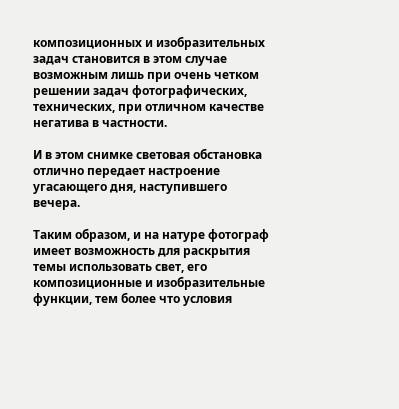композиционных и изобразительных задач становится в этом случае возможным лишь при очень четком решении задач фотографических, технических, при отличном качестве негатива в частности.

И в этом снимке световая обстановка отлично передает настроение угасающего дня, наступившего вечера.

Таким образом, и на натуре фотограф имеет возможность для раскрытия темы использовать свет, его композиционные и изобразительные функции, тем более что условия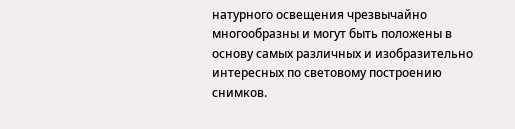натурного освещения чрезвычайно многообразны и могут быть положены в основу самых различных и изобразительно интересных по световому построению снимков.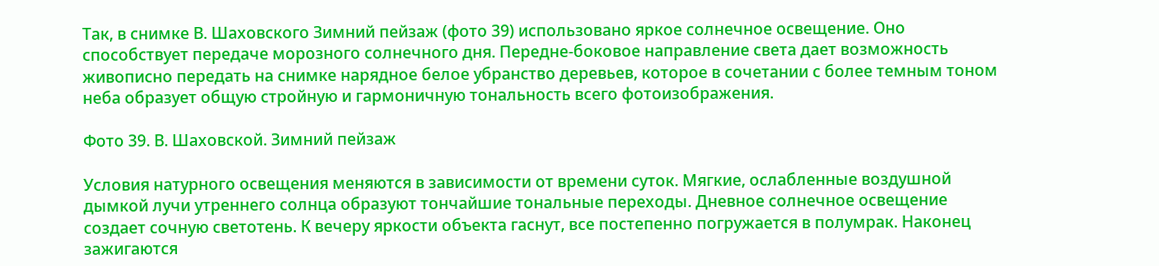Так, в снимке В. Шаховского Зимний пейзаж (фото 39) использовано яркое солнечное освещение. Оно способствует передаче морозного солнечного дня. Передне-боковое направление света дает возможность живописно передать на снимке нарядное белое убранство деревьев, которое в сочетании с более темным тоном неба образует общую стройную и гармоничную тональность всего фотоизображения.

Фото 39. В. Шаховской. Зимний пейзаж

Условия натурного освещения меняются в зависимости от времени суток. Мягкие, ослабленные воздушной дымкой лучи утреннего солнца образуют тончайшие тональные переходы. Дневное солнечное освещение создает сочную светотень. К вечеру яркости объекта гаснут, все постепенно погружается в полумрак. Наконец зажигаются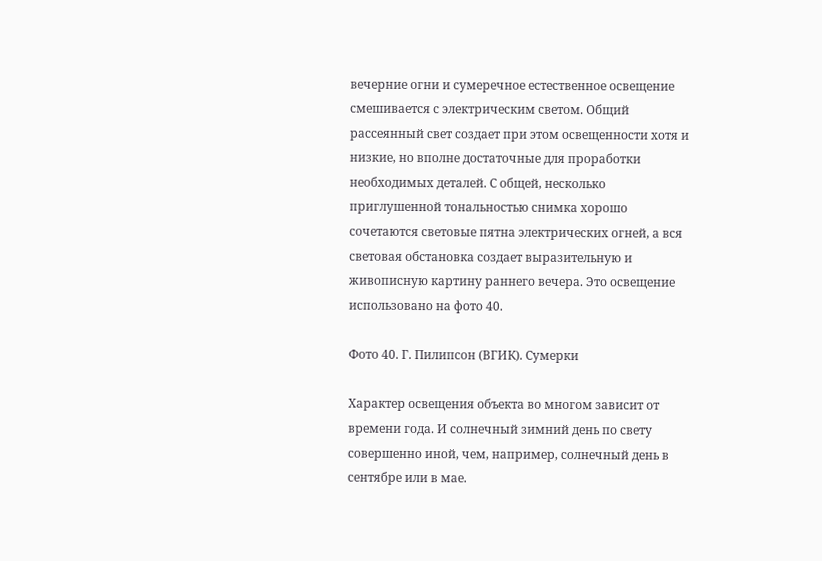вечерние огни и сумеречное естественное освещение смешивается с электрическим светом. Общий рассеянный свет создает при этом освещенности хотя и низкие, но вполне достаточные для проработки необходимых деталей. С общей, несколько приглушенной тональностью снимка хорошо сочетаются световые пятна электрических огней, а вся световая обстановка создает выразительную и живописную картину раннего вечера. Это освещение использовано на фото 40.

Фото 40. Г. Пилипсон (ВГИК). Сумерки

Характер освещения объекта во многом зависит от времени года. И солнечный зимний день по свету совершенно иной, чем, например, солнечный день в сентябре или в мае.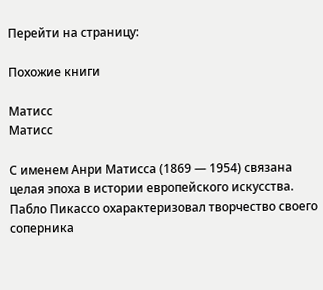Перейти на страницу:

Похожие книги

Матисс
Матисс

С именем Анри Матисса (1869 — 1954) связана целая эпоха в истории европейского искусства. Пабло Пикассо охарактеризовал творчество своего соперника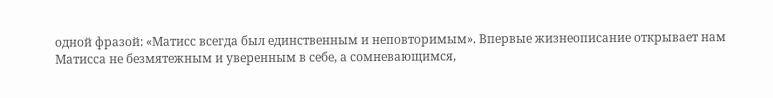одной фразой: «Матисс всегда был единственным и неповторимым». Впервые жизнеописание открывает нам Матисса не безмятежным и уверенным в себе, а сомневающимся,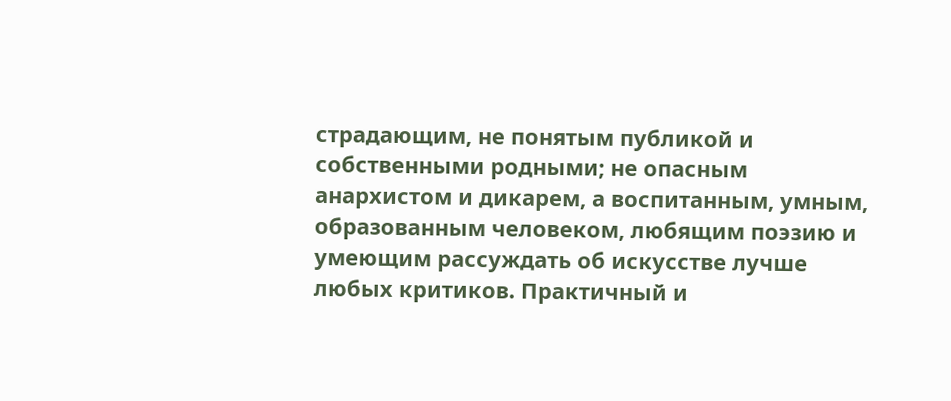страдающим, не понятым публикой и собственными родными; не опасным анархистом и дикарем, а воспитанным, умным, образованным человеком, любящим поэзию и умеющим рассуждать об искусстве лучше любых критиков. Практичный и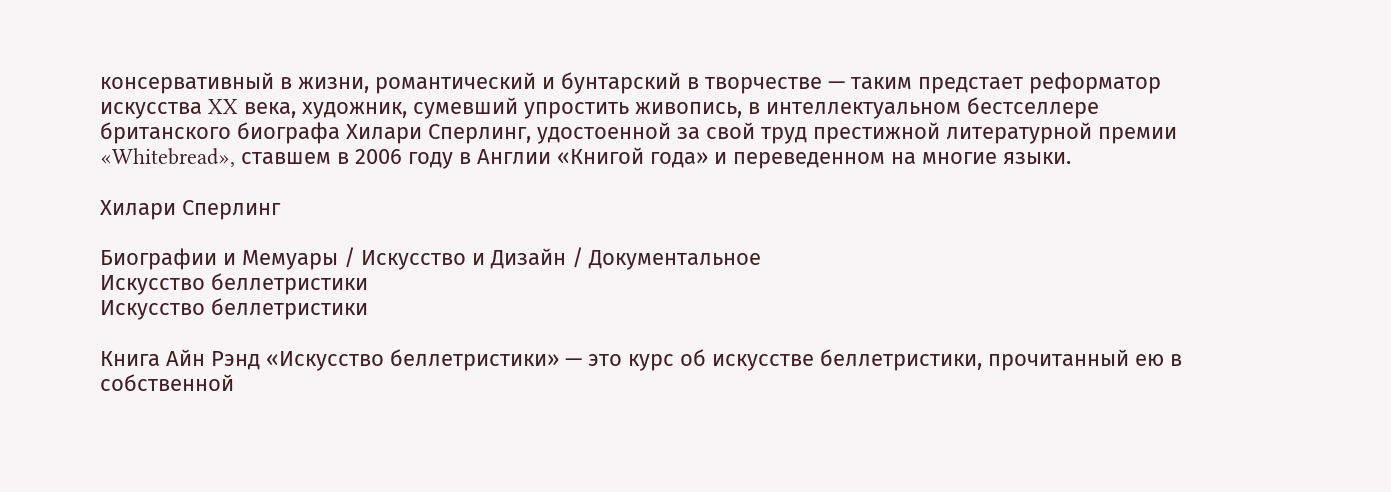консервативный в жизни, романтический и бунтарский в творчестве — таким предстает реформатор искусства XX века, художник, сумевший упростить живопись, в интеллектуальном бестселлере британского биографа Хилари Сперлинг, удостоенной за свой труд престижной литературной премии «Whitebread», ставшем в 2006 году в Англии «Книгой года» и переведенном на многие языки.

Хилари Сперлинг

Биографии и Мемуары / Искусство и Дизайн / Документальное
Искусство беллетристики
Искусство беллетристики

Книга Айн Рэнд «Искусство беллетристики» — это курс об искусстве беллетристики, прочитанный ею в собственной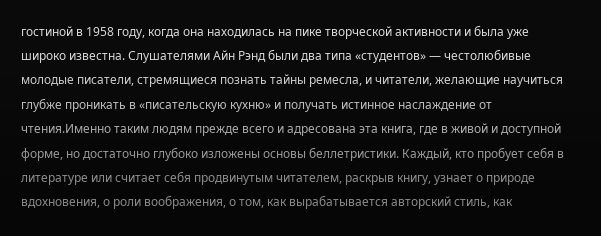гостиной в 1958 году, когда она находилась на пике творческой активности и была уже широко известна. Слушателями Айн Рэнд были два типа «студентов» — честолюбивые молодые писатели, стремящиеся познать тайны ремесла, и читатели, желающие научиться глубже проникать в «писательскую кухню» и получать истинное наслаждение от чтения.Именно таким людям прежде всего и адресована эта книга, где в живой и доступной форме, но достаточно глубоко изложены основы беллетристики. Каждый, кто пробует себя в литературе или считает себя продвинутым читателем, раскрыв книгу, узнает о природе вдохновения, о роли воображения, о том, как вырабатывается авторский стиль, как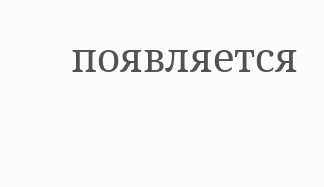появляется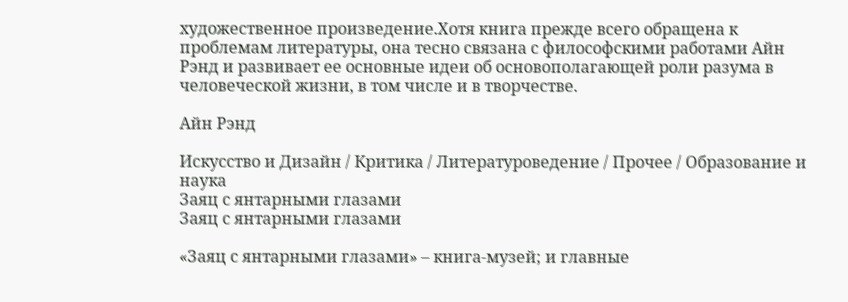художественное произведение.Хотя книга прежде всего обращена к проблемам литературы, она тесно связана с философскими работами Айн Рэнд и развивает ее основные идеи об основополагающей роли разума в человеческой жизни, в том числе и в творчестве.

Айн Рэнд

Искусство и Дизайн / Критика / Литературоведение / Прочее / Образование и наука
Заяц с янтарными глазами
Заяц с янтарными глазами

«Заяц с янтарными глазами» – книга-музей; и главные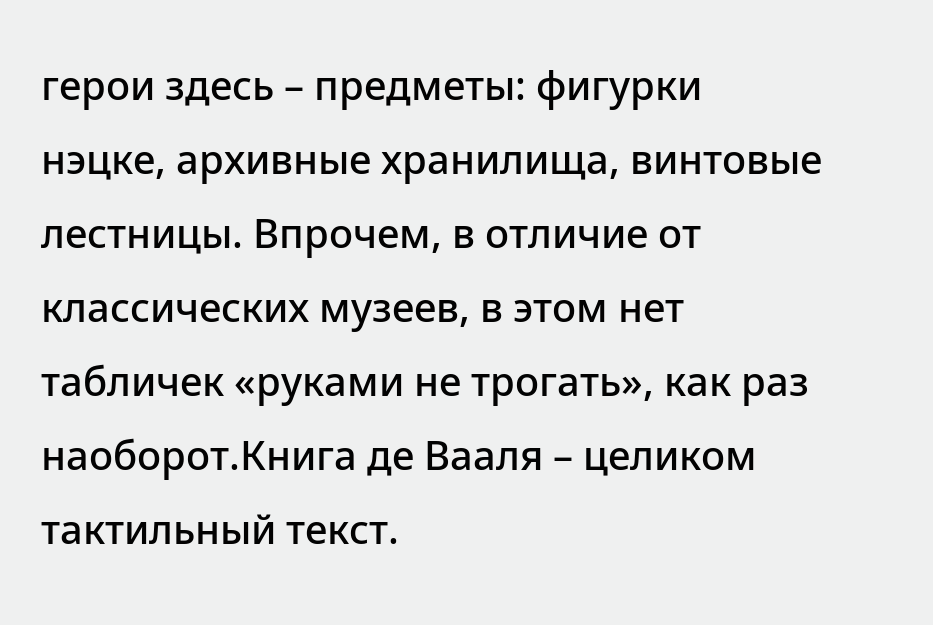герои здесь – предметы: фигурки нэцке, архивные хранилища, винтовые лестницы. Впрочем, в отличие от классических музеев, в этом нет табличек «руками не трогать», как раз наоборот.Книга де Вааля – целиком тактильный текст.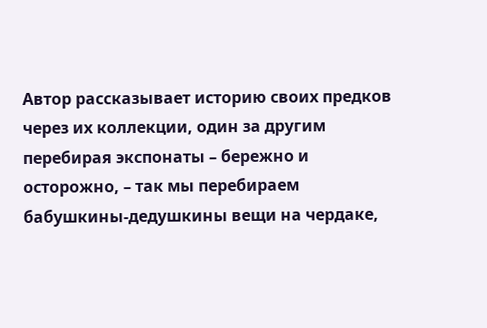Автор рассказывает историю своих предков через их коллекции, один за другим перебирая экспонаты – бережно и осторожно, – так мы перебираем бабушкины-дедушкины вещи на чердаке,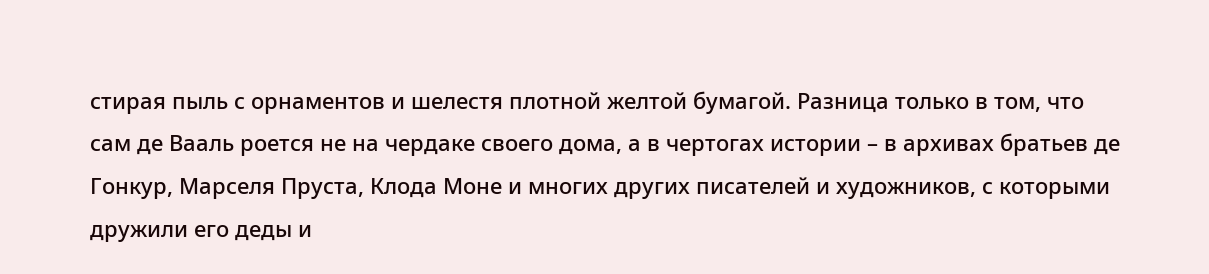стирая пыль с орнаментов и шелестя плотной желтой бумагой. Разница только в том, что сам де Вааль роется не на чердаке своего дома, а в чертогах истории – в архивах братьев де Гонкур, Марселя Пруста, Клода Моне и многих других писателей и художников, с которыми дружили его деды и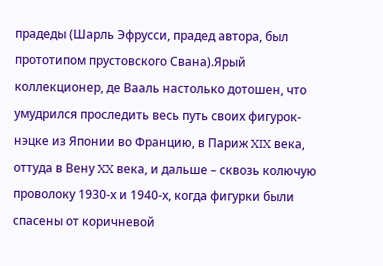прадеды (Шарль Эфрусси, прадед автора, был прототипом прустовского Свана).Ярый коллекционер, де Вааль настолько дотошен, что умудрился проследить весь путь своих фигурок-нэцке из Японии во Францию, в Париж XIX века, оттуда в Вену XX века, и дальше – сквозь колючую проволоку 1930-х и 1940-х, когда фигурки были спасены от коричневой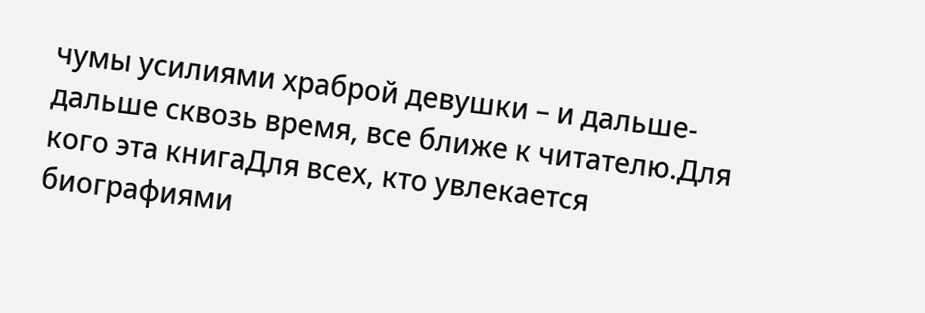чумы усилиями храброй девушки – и дальше-дальше сквозь время, все ближе к читателю.Для кого эта книгаДля всех, кто увлекается биографиями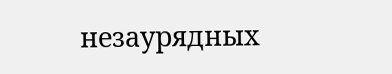незаурядных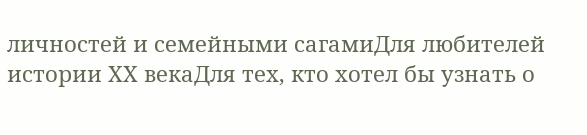личностей и семейными сагамиДля любителей истории ХХ векаДля тех, кто хотел бы узнать о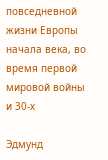повседневной жизни Европы начала века, во время первой мировой войны и 30-х

Эдмунд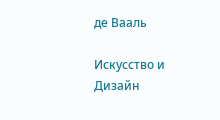де Вааль

Искусство и Дизайн